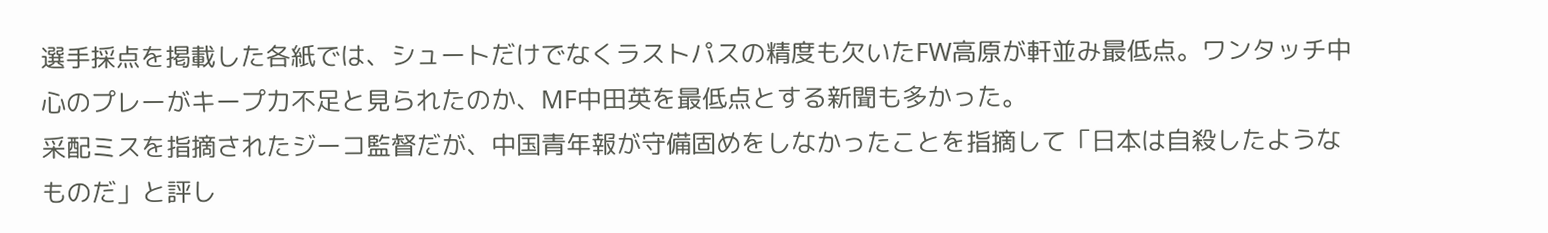選手採点を掲載した各紙では、シュートだけでなくラストパスの精度も欠いたFW高原が軒並み最低点。ワンタッチ中心のプレーがキープ力不足と見られたのか、MF中田英を最低点とする新聞も多かった。
采配ミスを指摘されたジーコ監督だが、中国青年報が守備固めをしなかったことを指摘して「日本は自殺したようなものだ」と評し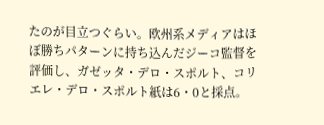たのが目立つぐらい。欧州系メディアはほぼ勝ちパターンに持ち込んだジーコ監督を評価し、ガゼッタ・デロ・スポルト、コリエレ・デロ・スポルト紙は6・0と採点。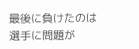最後に負けたのは選手に問題が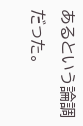あるという論調だった。